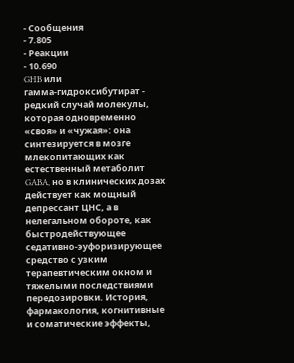- Сообщения
- 7.805
- Реакции
- 10.690
GHB или гамма‑гидроксибутират - редкий случай молекулы, которая одновременно «своя» и «чужая»: она синтезируется в мозге млекопитающих как естественный метаболит GABA, но в клинических дозах действует как мощный депрессант ЦНС, а в нелегальном обороте, как быстродействующее седативно‑эуфоризирующее средство с узким терапевтическим окном и тяжелыми последствиями передозировки. История, фармакология, когнитивные и соматические эффекты,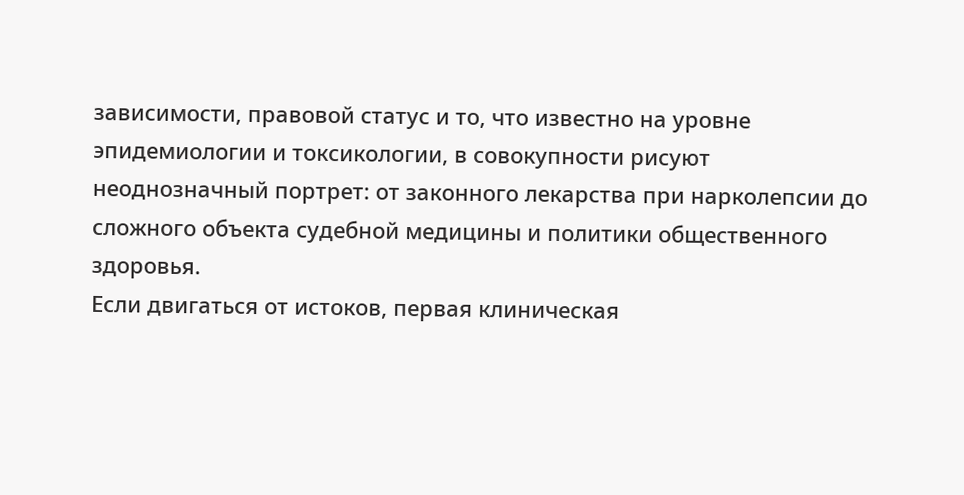зависимости, правовой статус и то, что известно на уровне эпидемиологии и токсикологии, в совокупности рисуют неоднозначный портрет: от законного лекарства при нарколепсии до сложного объекта судебной медицины и политики общественного здоровья.
Если двигаться от истоков, первая клиническая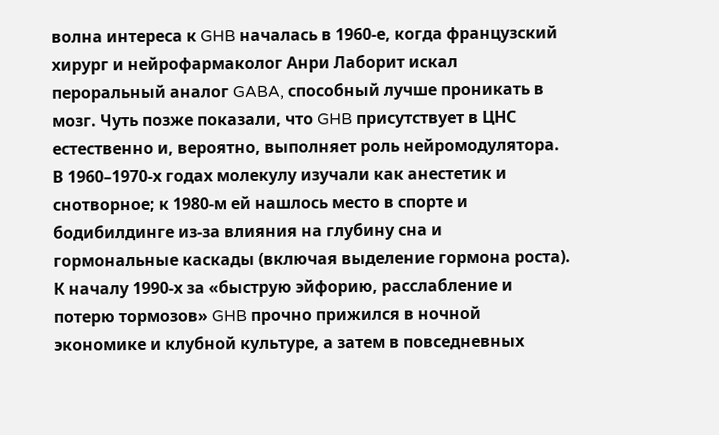волна интереса к GHB началась в 1960‑е, когда французский хирург и нейрофармаколог Анри Лаборит искал пероральный аналог GABA, способный лучше проникать в мозг. Чуть позже показали, что GHB присутствует в ЦНС естественно и, вероятно, выполняет роль нейромодулятора. В 1960–1970‑х годах молекулу изучали как анестетик и снотворное; к 1980‑м ей нашлось место в спорте и бодибилдинге из‑за влияния на глубину сна и гормональные каскады (включая выделение гормона роста). К началу 1990‑х за «быструю эйфорию, расслабление и потерю тормозов» GHB прочно прижился в ночной экономике и клубной культуре, а затем в повседневных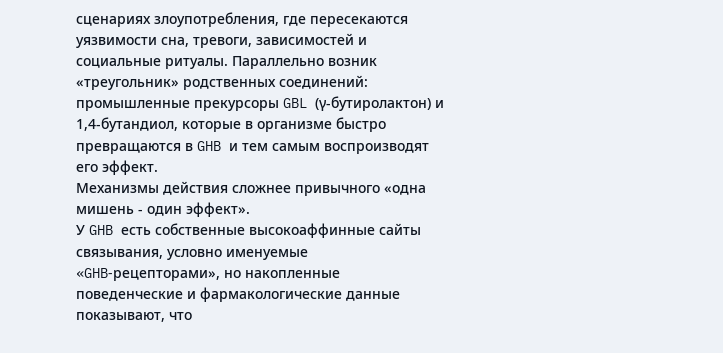сценариях злоупотребления, где пересекаются уязвимости сна, тревоги, зависимостей и социальные ритуалы. Параллельно возник «треугольник» родственных соединений: промышленные прекурсоры GBL (γ‑бутиролактон) и 1,4‑бутандиол, которые в организме быстро превращаются в GHB и тем самым воспроизводят его эффект.
Механизмы действия сложнее привычного «одна мишень - один эффект».
У GHB есть собственные высокоаффинные сайты связывания, условно именуемые «GHB‑рецепторами», но накопленные поведенческие и фармакологические данные показывают, что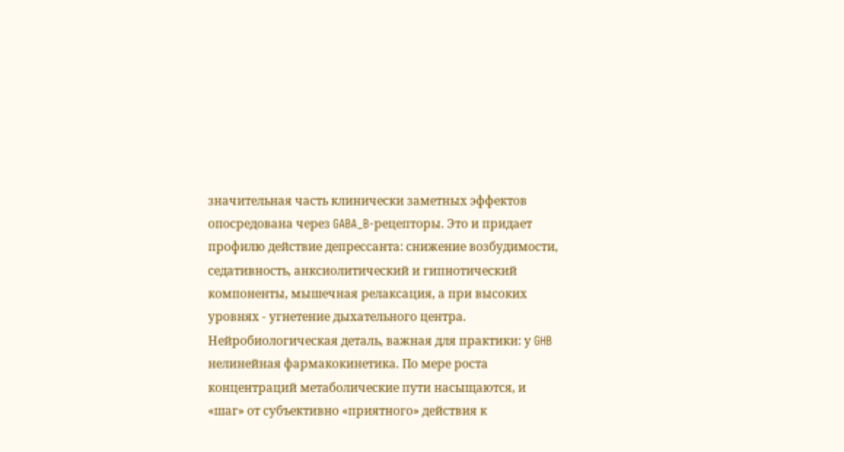значительная часть клинически заметных эффектов опосредована через GABA_B‑рецепторы. Это и придает профилю действие депрессанта: снижение возбудимости, седативность, анксиолитический и гипнотический компоненты, мышечная релаксация, а при высоких уровнях - угнетение дыхательного центра. Нейробиологическая деталь, важная для практики: у GHB нелинейная фармакокинетика. По мере роста концентраций метаболические пути насыщаются, и «шаг» от субъективно «приятного» действия к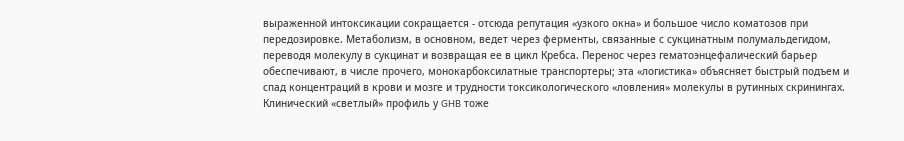выраженной интоксикации сокращается - отсюда репутация «узкого окна» и большое число коматозов при передозировке. Метаболизм, в основном, ведет через ферменты, связанные с сукцинатным полумальдегидом, переводя молекулу в сукцинат и возвращая ее в цикл Кребса. Перенос через гематоэнцефалический барьер обеспечивают, в числе прочего, монокарбоксилатные транспортеры; эта «логистика» объясняет быстрый подъем и спад концентраций в крови и мозге и трудности токсикологического «ловления» молекулы в рутинных скринингах.
Клинический «светлый» профиль у GHB тоже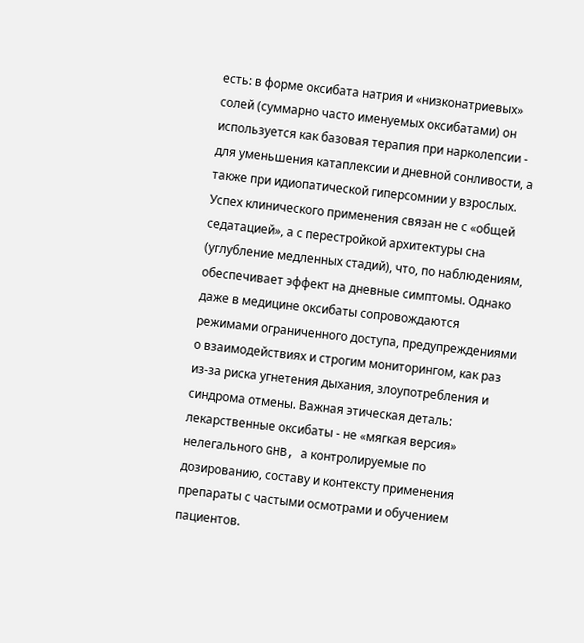есть: в форме оксибата натрия и «низконатриевых» солей (суммарно часто именуемых оксибатами) он используется как базовая терапия при нарколепсии - для уменьшения катаплексии и дневной сонливости, а также при идиопатической гиперсомнии у взрослых. Успех клинического применения связан не с «общей седатацией», а с перестройкой архитектуры сна (углубление медленных стадий), что, по наблюдениям, обеспечивает эффект на дневные симптомы. Однако даже в медицине оксибаты сопровождаются режимами ограниченного доступа, предупреждениями о взаимодействиях и строгим мониторингом, как раз из‑за риска угнетения дыхания, злоупотребления и синдрома отмены. Важная этическая деталь: лекарственные оксибаты - не «мягкая версия» нелегального GHB, а контролируемые по дозированию, составу и контексту применения препараты с частыми осмотрами и обучением пациентов.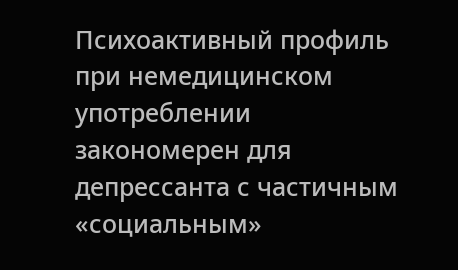Психоактивный профиль при немедицинском употреблении закономерен для депрессанта с частичным «социальным»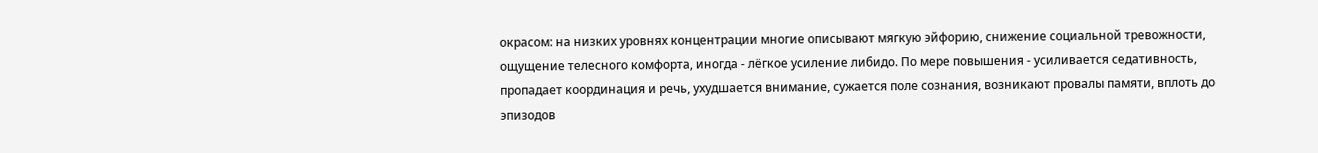окрасом: на низких уровнях концентрации многие описывают мягкую эйфорию, снижение социальной тревожности, ощущение телесного комфорта, иногда - лёгкое усиление либидо. По мере повышения - усиливается седативность, пропадает координация и речь, ухудшается внимание, сужается поле сознания, возникают провалы памяти, вплоть до эпизодов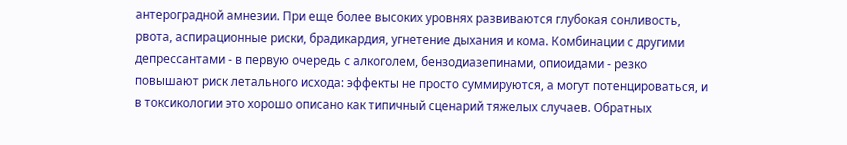антероградной амнезии. При еще более высоких уровнях развиваются глубокая сонливость, рвота, аспирационные риски, брадикардия, угнетение дыхания и кома. Комбинации с другими депрессантами - в первую очередь с алкоголем, бензодиазепинами, опиоидами - резко повышают риск летального исхода: эффекты не просто суммируются, а могут потенцироваться, и в токсикологии это хорошо описано как типичный сценарий тяжелых случаев. Обратных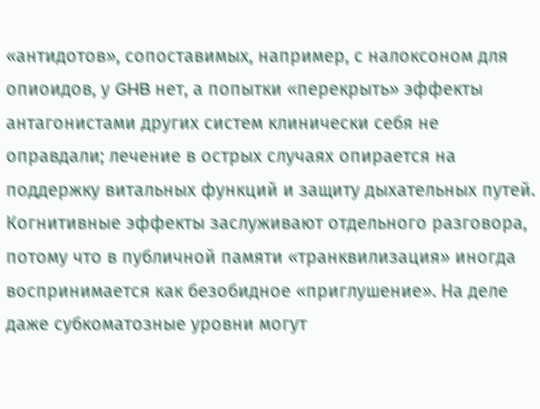«антидотов», сопоставимых, например, с налоксоном для опиоидов, у GHB нет, а попытки «перекрыть» эффекты антагонистами других систем клинически себя не оправдали; лечение в острых случаях опирается на поддержку витальных функций и защиту дыхательных путей.
Когнитивные эффекты заслуживают отдельного разговора, потому что в публичной памяти «транквилизация» иногда воспринимается как безобидное «приглушение». На деле даже субкоматозные уровни могут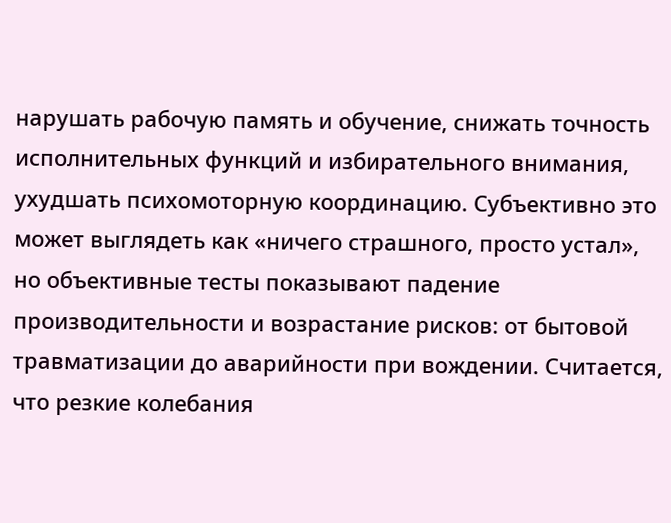нарушать рабочую память и обучение, снижать точность исполнительных функций и избирательного внимания, ухудшать психомоторную координацию. Субъективно это может выглядеть как «ничего страшного, просто устал», но объективные тесты показывают падение производительности и возрастание рисков: от бытовой травматизации до аварийности при вождении. Считается, что резкие колебания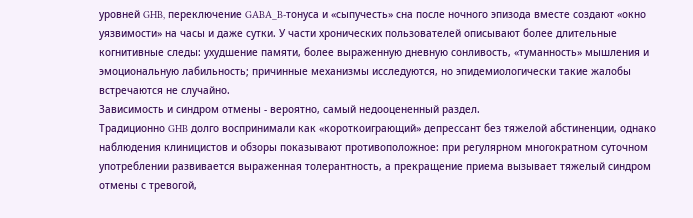уровней GHB, переключение GABA_B‑тонуса и «сыпучесть» сна после ночного эпизода вместе создают «окно уязвимости» на часы и даже сутки. У части хронических пользователей описывают более длительные когнитивные следы: ухудшение памяти, более выраженную дневную сонливость, «туманность» мышления и эмоциональную лабильность; причинные механизмы исследуются, но эпидемиологически такие жалобы встречаются не случайно.
Зависимость и синдром отмены - вероятно, самый недооцененный раздел.
Традиционно GHB долго воспринимали как «короткоиграющий» депрессант без тяжелой абстиненции, однако наблюдения клиницистов и обзоры показывают противоположное: при регулярном многократном суточном употреблении развивается выраженная толерантность, а прекращение приема вызывает тяжелый синдром отмены с тревогой,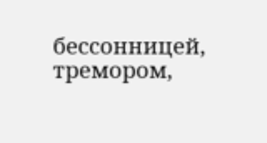бессонницей, тремором,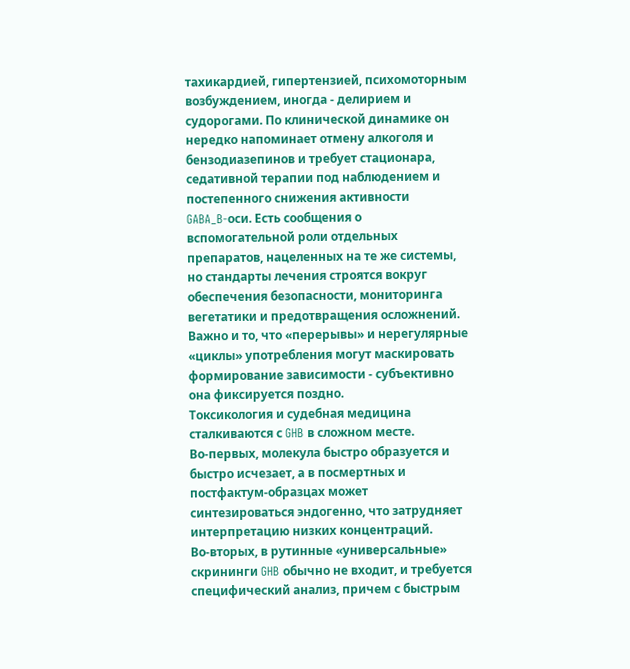тахикардией, гипертензией, психомоторным возбуждением, иногда - делирием и судорогами. По клинической динамике он нередко напоминает отмену алкоголя и бензодиазепинов и требует стационара, седативной терапии под наблюдением и постепенного снижения активности GABA_B‑оси. Есть сообщения о вспомогательной роли отдельных препаратов, нацеленных на те же системы, но стандарты лечения строятся вокруг обеспечения безопасности, мониторинга вегетатики и предотвращения осложнений. Важно и то, что «перерывы» и нерегулярные «циклы» употребления могут маскировать формирование зависимости - субъективно она фиксируется поздно.
Токсикология и судебная медицина сталкиваются с GHB в сложном месте.
Во‑первых, молекула быстро образуется и быстро исчезает, а в посмертных и постфактум‑образцах может синтезироваться эндогенно, что затрудняет интерпретацию низких концентраций. Во‑вторых, в рутинные «универсальные» скрининги GHB обычно не входит, и требуется специфический анализ, причем с быстрым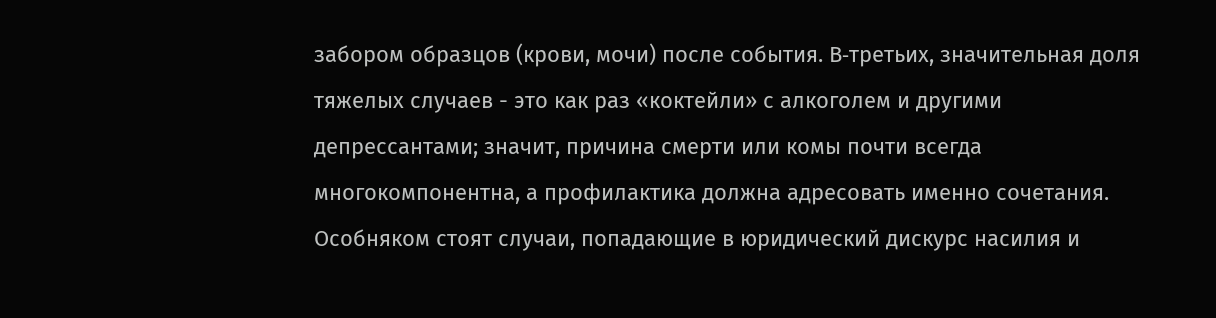забором образцов (крови, мочи) после события. В‑третьих, значительная доля тяжелых случаев - это как раз «коктейли» с алкоголем и другими депрессантами; значит, причина смерти или комы почти всегда многокомпонентна, а профилактика должна адресовать именно сочетания. Особняком стоят случаи, попадающие в юридический дискурс насилия и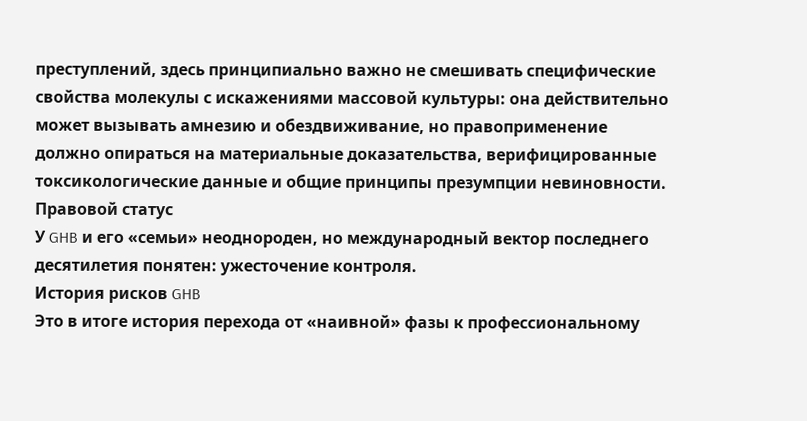преступлений, здесь принципиально важно не смешивать специфические свойства молекулы с искажениями массовой культуры: она действительно может вызывать амнезию и обездвиживание, но правоприменение должно опираться на материальные доказательства, верифицированные токсикологические данные и общие принципы презумпции невиновности.
Правовой статус
У GHB и его «семьи» неоднороден, но международный вектор последнего десятилетия понятен: ужесточение контроля.
История рисков GHB
Это в итоге история перехода от «наивной» фазы к профессиональному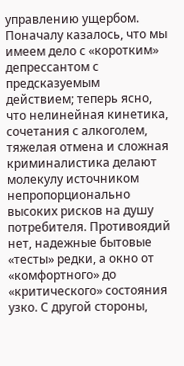управлению ущербом. Поначалу казалось, что мы имеем дело с «коротким» депрессантом с предсказуемым действием; теперь ясно, что нелинейная кинетика, сочетания с алкоголем, тяжелая отмена и сложная криминалистика делают молекулу источником непропорционально высоких рисков на душу потребителя. Противоядий нет, надежные бытовые «тесты» редки, а окно от «комфортного» до «критического» состояния узко. С другой стороны,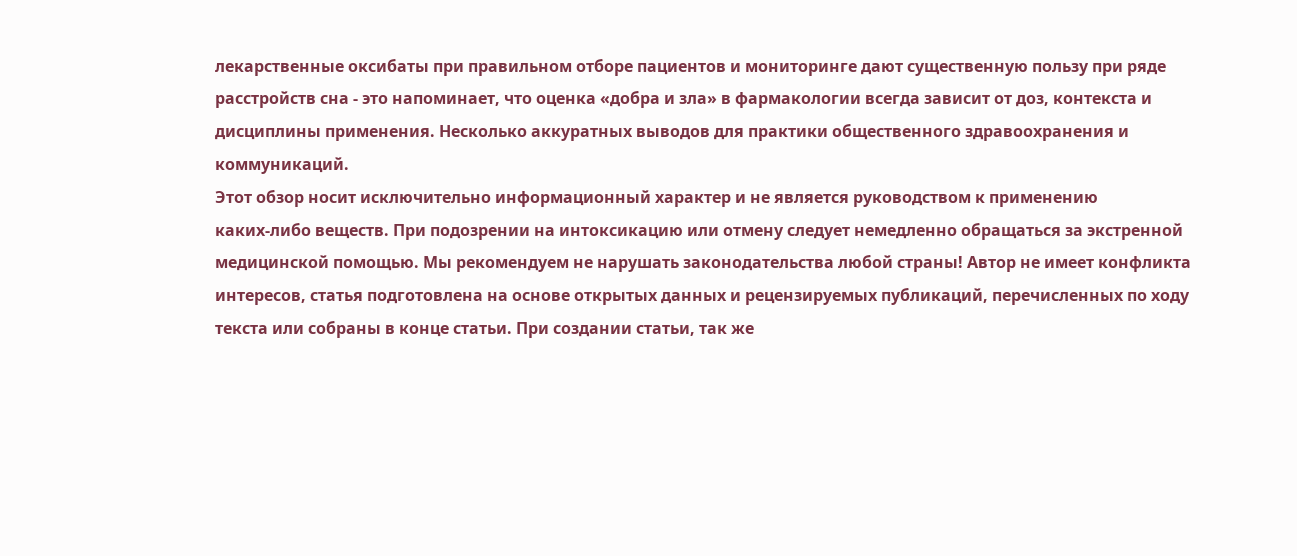лекарственные оксибаты при правильном отборе пациентов и мониторинге дают существенную пользу при ряде расстройств сна - это напоминает, что оценка «добра и зла» в фармакологии всегда зависит от доз, контекста и дисциплины применения. Несколько аккуратных выводов для практики общественного здравоохранения и коммуникаций.
Этот обзор носит исключительно информационный характер и не является руководством к применению каких‑либо веществ. При подозрении на интоксикацию или отмену следует немедленно обращаться за экстренной медицинской помощью. Мы рекомендуем не нарушать законодательства любой страны! Автор не имеет конфликта интересов, статья подготовлена на основе открытых данных и рецензируемых публикаций, перечисленных по ходу текста или собраны в конце статьи. При создании статьи, так же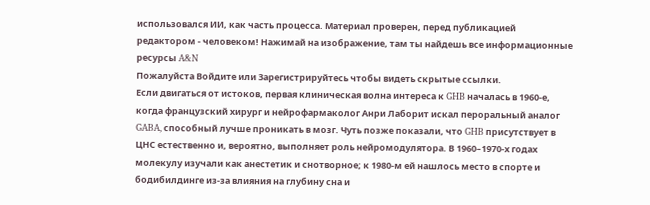использовался ИИ, как часть процесса. Материал проверен, перед публикацией редактором - человеком! Нажимай на изображение, там ты найдешь все информационные ресурсы A&N
Пожалуйста Войдите или Зарегистрируйтесь чтобы видеть скрытые ссылки.
Если двигаться от истоков, первая клиническая волна интереса к GHB началась в 1960‑е, когда французский хирург и нейрофармаколог Анри Лаборит искал пероральный аналог GABA, способный лучше проникать в мозг. Чуть позже показали, что GHB присутствует в ЦНС естественно и, вероятно, выполняет роль нейромодулятора. В 1960–1970‑х годах молекулу изучали как анестетик и снотворное; к 1980‑м ей нашлось место в спорте и бодибилдинге из‑за влияния на глубину сна и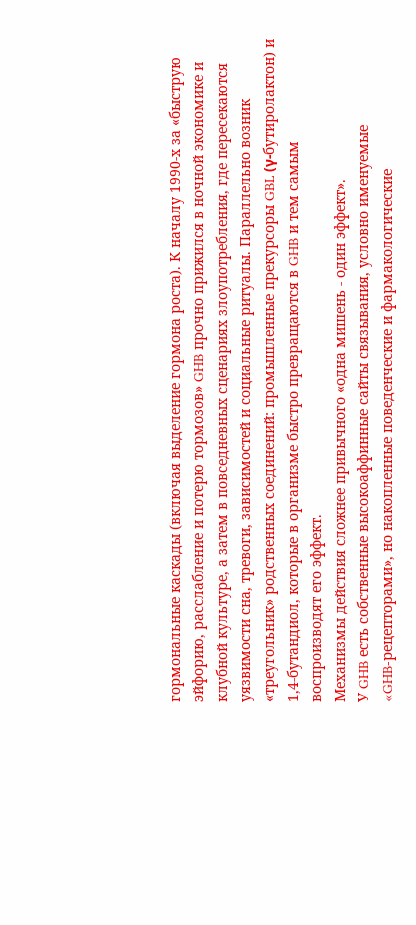гормональные каскады (включая выделение гормона роста). К началу 1990‑х за «быструю эйфорию, расслабление и потерю тормозов» GHB прочно прижился в ночной экономике и клубной культуре, а затем в повседневных сценариях злоупотребления, где пересекаются уязвимости сна, тревоги, зависимостей и социальные ритуалы. Параллельно возник «треугольник» родственных соединений: промышленные прекурсоры GBL (γ‑бутиролактон) и 1,4‑бутандиол, которые в организме быстро превращаются в GHB и тем самым воспроизводят его эффект.
Механизмы действия сложнее привычного «одна мишень - один эффект».
У GHB есть собственные высокоаффинные сайты связывания, условно именуемые «GHB‑рецепторами», но накопленные поведенческие и фармакологические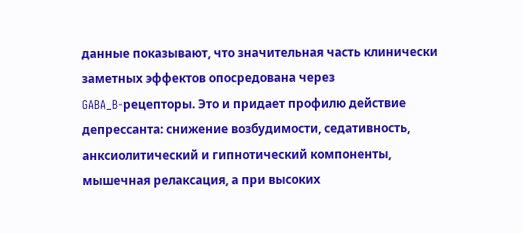данные показывают, что значительная часть клинически заметных эффектов опосредована через GABA_B‑рецепторы. Это и придает профилю действие депрессанта: снижение возбудимости, седативность, анксиолитический и гипнотический компоненты, мышечная релаксация, а при высоких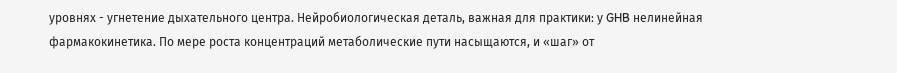уровнях - угнетение дыхательного центра. Нейробиологическая деталь, важная для практики: у GHB нелинейная фармакокинетика. По мере роста концентраций метаболические пути насыщаются, и «шаг» от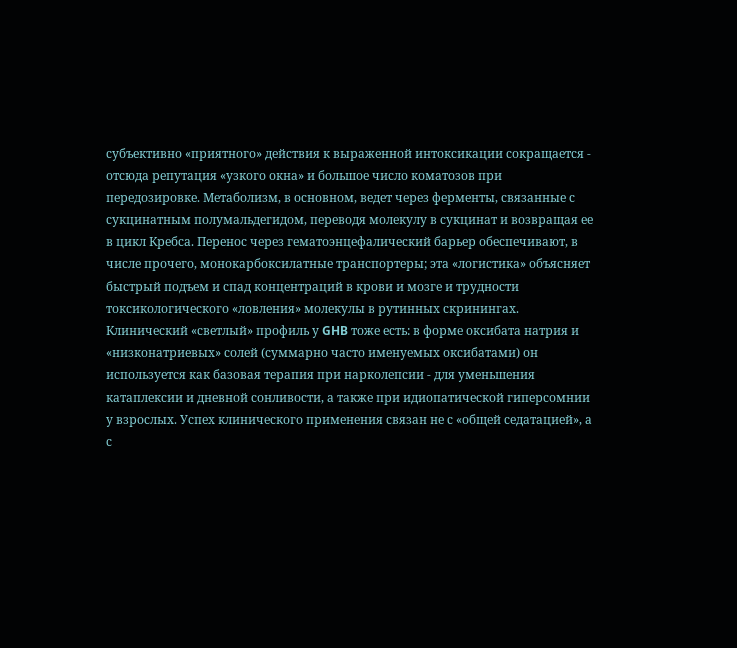субъективно «приятного» действия к выраженной интоксикации сокращается - отсюда репутация «узкого окна» и большое число коматозов при передозировке. Метаболизм, в основном, ведет через ферменты, связанные с сукцинатным полумальдегидом, переводя молекулу в сукцинат и возвращая ее в цикл Кребса. Перенос через гематоэнцефалический барьер обеспечивают, в числе прочего, монокарбоксилатные транспортеры; эта «логистика» объясняет быстрый подъем и спад концентраций в крови и мозге и трудности токсикологического «ловления» молекулы в рутинных скринингах.
Клинический «светлый» профиль у GHB тоже есть: в форме оксибата натрия и «низконатриевых» солей (суммарно часто именуемых оксибатами) он используется как базовая терапия при нарколепсии - для уменьшения катаплексии и дневной сонливости, а также при идиопатической гиперсомнии у взрослых. Успех клинического применения связан не с «общей седатацией», а с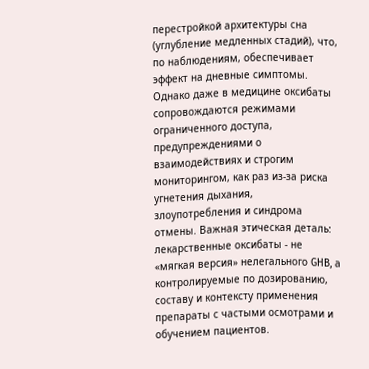перестройкой архитектуры сна (углубление медленных стадий), что, по наблюдениям, обеспечивает эффект на дневные симптомы. Однако даже в медицине оксибаты сопровождаются режимами ограниченного доступа, предупреждениями о взаимодействиях и строгим мониторингом, как раз из‑за риска угнетения дыхания, злоупотребления и синдрома отмены. Важная этическая деталь: лекарственные оксибаты - не «мягкая версия» нелегального GHB, а контролируемые по дозированию, составу и контексту применения препараты с частыми осмотрами и обучением пациентов.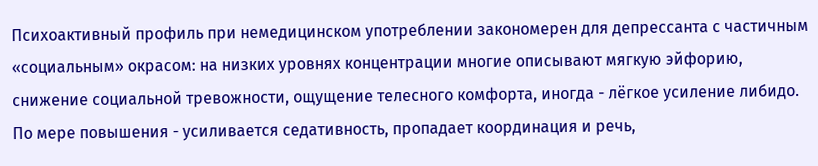Психоактивный профиль при немедицинском употреблении закономерен для депрессанта с частичным «социальным» окрасом: на низких уровнях концентрации многие описывают мягкую эйфорию, снижение социальной тревожности, ощущение телесного комфорта, иногда - лёгкое усиление либидо. По мере повышения - усиливается седативность, пропадает координация и речь,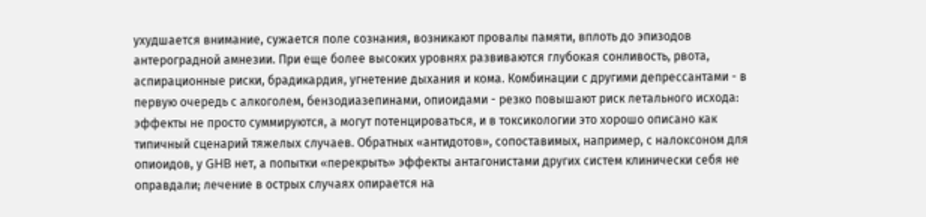ухудшается внимание, сужается поле сознания, возникают провалы памяти, вплоть до эпизодов антероградной амнезии. При еще более высоких уровнях развиваются глубокая сонливость, рвота, аспирационные риски, брадикардия, угнетение дыхания и кома. Комбинации с другими депрессантами - в первую очередь с алкоголем, бензодиазепинами, опиоидами - резко повышают риск летального исхода: эффекты не просто суммируются, а могут потенцироваться, и в токсикологии это хорошо описано как типичный сценарий тяжелых случаев. Обратных «антидотов», сопоставимых, например, с налоксоном для опиоидов, у GHB нет, а попытки «перекрыть» эффекты антагонистами других систем клинически себя не оправдали; лечение в острых случаях опирается на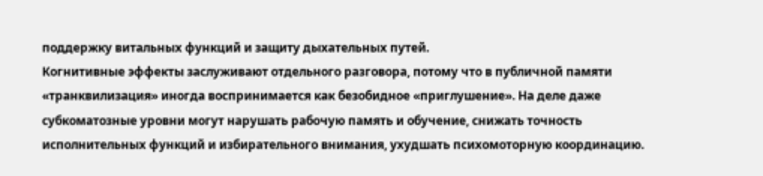поддержку витальных функций и защиту дыхательных путей.
Когнитивные эффекты заслуживают отдельного разговора, потому что в публичной памяти «транквилизация» иногда воспринимается как безобидное «приглушение». На деле даже субкоматозные уровни могут нарушать рабочую память и обучение, снижать точность исполнительных функций и избирательного внимания, ухудшать психомоторную координацию.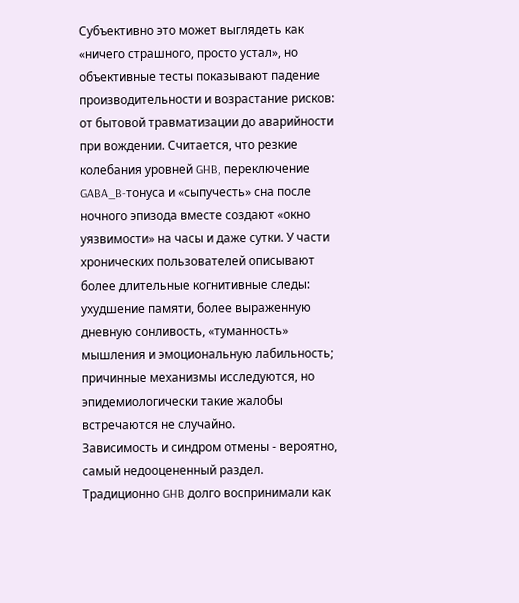Субъективно это может выглядеть как «ничего страшного, просто устал», но объективные тесты показывают падение производительности и возрастание рисков: от бытовой травматизации до аварийности при вождении. Считается, что резкие колебания уровней GHB, переключение GABA_B‑тонуса и «сыпучесть» сна после ночного эпизода вместе создают «окно уязвимости» на часы и даже сутки. У части хронических пользователей описывают более длительные когнитивные следы: ухудшение памяти, более выраженную дневную сонливость, «туманность» мышления и эмоциональную лабильность; причинные механизмы исследуются, но эпидемиологически такие жалобы встречаются не случайно.
Зависимость и синдром отмены - вероятно, самый недооцененный раздел.
Традиционно GHB долго воспринимали как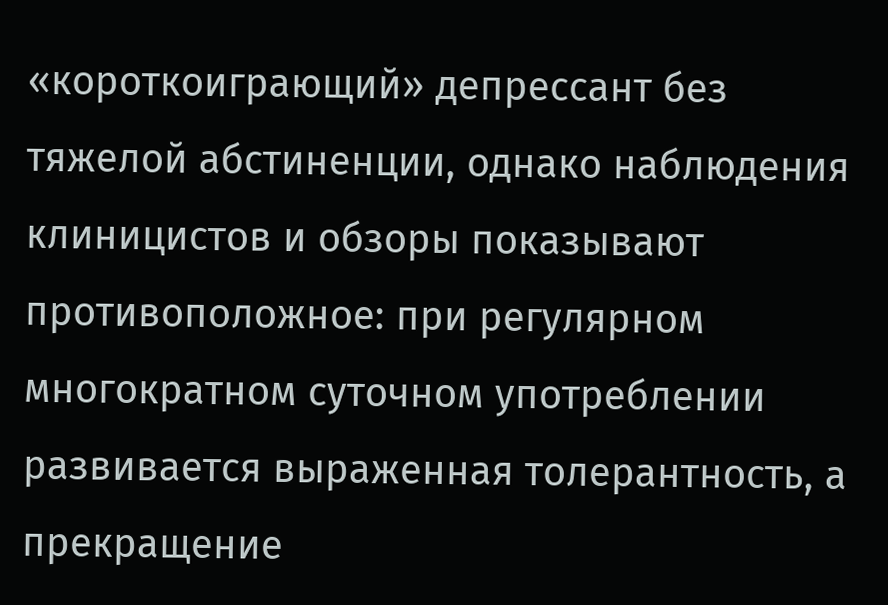«короткоиграющий» депрессант без тяжелой абстиненции, однако наблюдения клиницистов и обзоры показывают противоположное: при регулярном многократном суточном употреблении развивается выраженная толерантность, а прекращение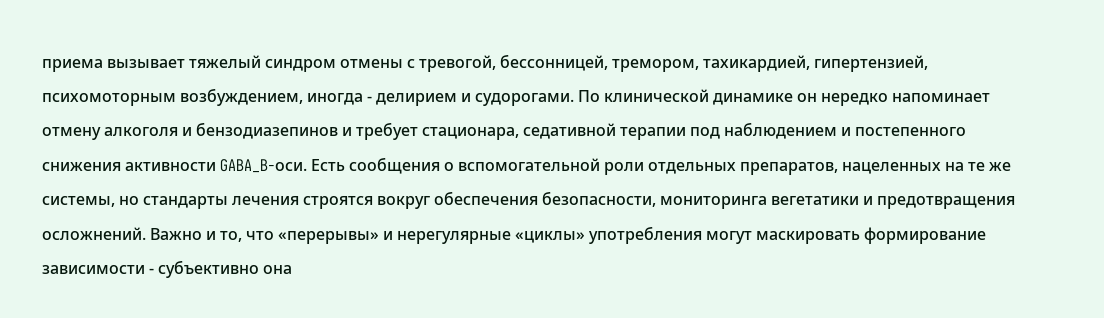приема вызывает тяжелый синдром отмены с тревогой, бессонницей, тремором, тахикардией, гипертензией, психомоторным возбуждением, иногда - делирием и судорогами. По клинической динамике он нередко напоминает отмену алкоголя и бензодиазепинов и требует стационара, седативной терапии под наблюдением и постепенного снижения активности GABA_B‑оси. Есть сообщения о вспомогательной роли отдельных препаратов, нацеленных на те же системы, но стандарты лечения строятся вокруг обеспечения безопасности, мониторинга вегетатики и предотвращения осложнений. Важно и то, что «перерывы» и нерегулярные «циклы» употребления могут маскировать формирование зависимости - субъективно она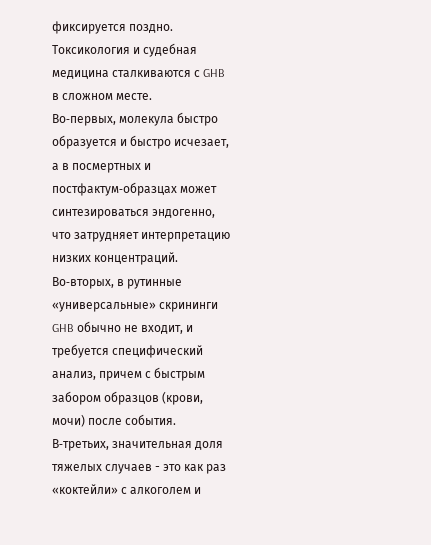фиксируется поздно.
Токсикология и судебная медицина сталкиваются с GHB в сложном месте.
Во‑первых, молекула быстро образуется и быстро исчезает, а в посмертных и постфактум‑образцах может синтезироваться эндогенно, что затрудняет интерпретацию низких концентраций. Во‑вторых, в рутинные «универсальные» скрининги GHB обычно не входит, и требуется специфический анализ, причем с быстрым забором образцов (крови, мочи) после события. В‑третьих, значительная доля тяжелых случаев - это как раз «коктейли» с алкоголем и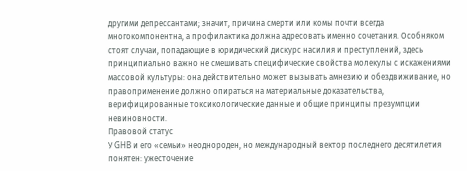другими депрессантами; значит, причина смерти или комы почти всегда многокомпонентна, а профилактика должна адресовать именно сочетания. Особняком стоят случаи, попадающие в юридический дискурс насилия и преступлений, здесь принципиально важно не смешивать специфические свойства молекулы с искажениями массовой культуры: она действительно может вызывать амнезию и обездвиживание, но правоприменение должно опираться на материальные доказательства, верифицированные токсикологические данные и общие принципы презумпции невиновности.
Правовой статус
У GHB и его «семьи» неоднороден, но международный вектор последнего десятилетия понятен: ужесточение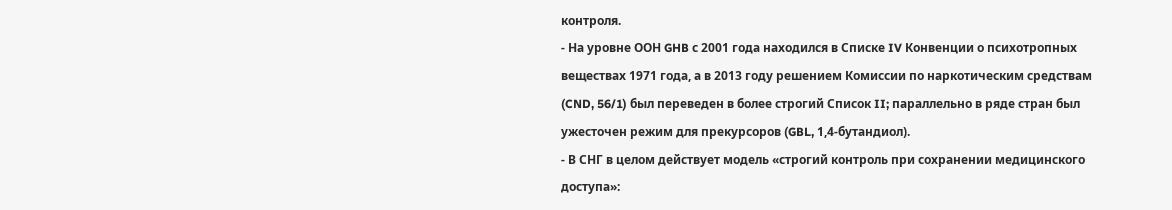контроля.
- На уровне ООН GHB с 2001 года находился в Списке IV Конвенции о психотропных веществах 1971 года, а в 2013 году решением Комиссии по наркотическим средствам (CND, 56/1) был переведен в более строгий Список II; параллельно в ряде стран был ужесточен режим для прекурсоров (GBL, 1,4‑бутандиол).
- В СНГ в целом действует модель «строгий контроль при сохранении медицинского доступа»: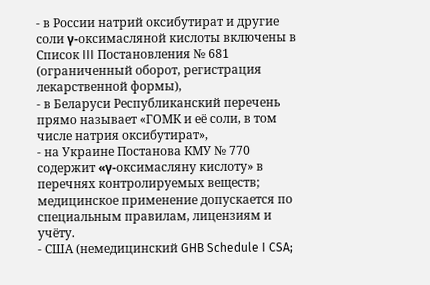- в России натрий оксибутират и другие соли γ‑оксимасляной кислоты включены в Список III Постановления № 681 (ограниченный оборот, регистрация лекарственной формы),
- в Беларуси Республиканский перечень прямо называет «ГОМК и её соли, в том числе натрия оксибутират»,
- на Украине Постанова КМУ № 770 содержит «γ‑оксимасляну кислоту» в перечнях контролируемых веществ; медицинское применение допускается по специальным правилам, лицензиям и учёту.
- США (немедицинский GHB Schedule I CSA;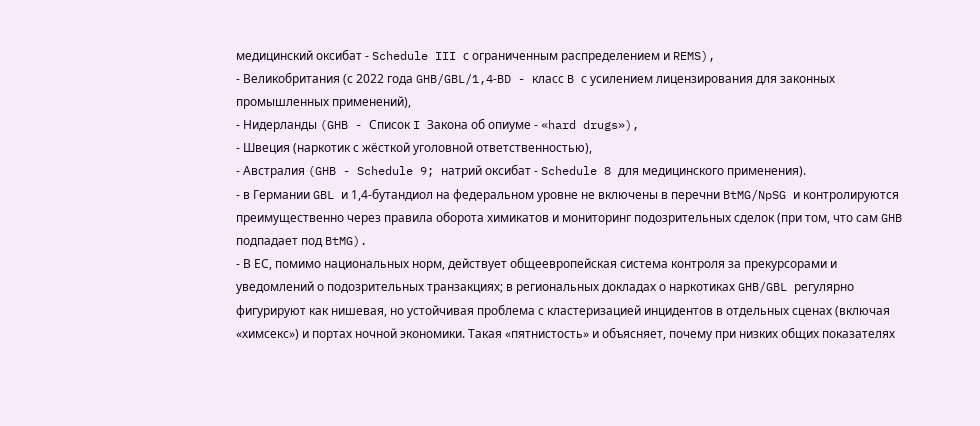медицинский оксибат - Schedule III с ограниченным распределением и REMS),
- Великобритания (с 2022 года GHB/GBL/1,4‑BD - класс B с усилением лицензирования для законных промышленных применений),
- Нидерланды (GHB - Список I Закона об опиуме - «hard drugs»),
- Швеция (наркотик с жёсткой уголовной ответственностью),
- Австралия (GHB - Schedule 9; натрий оксибат - Schedule 8 для медицинского применения).
- в Германии GBL и 1,4‑бутандиол на федеральном уровне не включены в перечни BtMG/NpSG и контролируются преимущественно через правила оборота химикатов и мониторинг подозрительных сделок (при том, что сам GHB подпадает под BtMG).
- В ЕС, помимо национальных норм, действует общеевропейская система контроля за прекурсорами и уведомлений о подозрительных транзакциях; в региональных докладах о наркотиках GHB/GBL регулярно фигурируют как нишевая, но устойчивая проблема с кластеризацией инцидентов в отдельных сценах (включая «химсекс») и портах ночной экономики. Такая «пятнистость» и объясняет, почему при низких общих показателях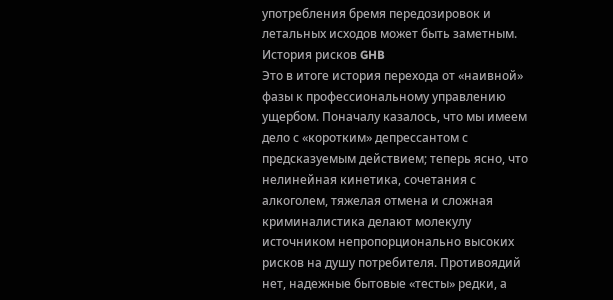употребления бремя передозировок и летальных исходов может быть заметным.
История рисков GHB
Это в итоге история перехода от «наивной» фазы к профессиональному управлению ущербом. Поначалу казалось, что мы имеем дело с «коротким» депрессантом с предсказуемым действием; теперь ясно, что нелинейная кинетика, сочетания с алкоголем, тяжелая отмена и сложная криминалистика делают молекулу источником непропорционально высоких рисков на душу потребителя. Противоядий нет, надежные бытовые «тесты» редки, а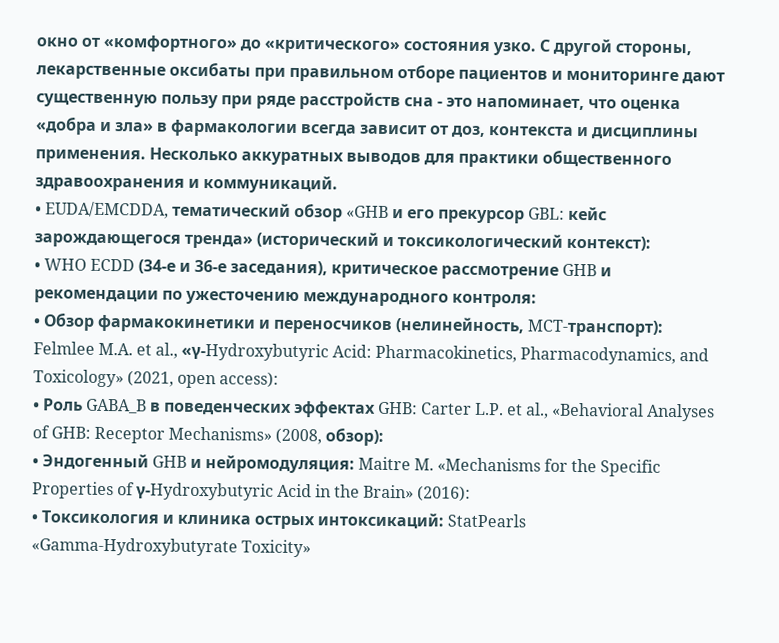окно от «комфортного» до «критического» состояния узко. С другой стороны, лекарственные оксибаты при правильном отборе пациентов и мониторинге дают существенную пользу при ряде расстройств сна - это напоминает, что оценка «добра и зла» в фармакологии всегда зависит от доз, контекста и дисциплины применения. Несколько аккуратных выводов для практики общественного здравоохранения и коммуникаций.
• EUDA/EMCDDA, тематический обзор «GHB и его прекурсор GBL: кейс зарождающегося тренда» (исторический и токсикологический контекст):
• WHO ECDD (34‑е и 36‑е заседания), критическое рассмотрение GHB и рекомендации по ужесточению международного контроля:
• Обзор фармакокинетики и переносчиков (нелинейность, MCT‑транспорт): Felmlee M.A. et al., «γ‑Hydroxybutyric Acid: Pharmacokinetics, Pharmacodynamics, and Toxicology» (2021, open access):
• Роль GABA_B в поведенческих эффектах GHB: Carter L.P. et al., «Behavioral Analyses of GHB: Receptor Mechanisms» (2008, обзор):
• Эндогенный GHB и нейромодуляция: Maitre M. «Mechanisms for the Specific Properties of γ‑Hydroxybutyric Acid in the Brain» (2016):
• Токсикология и клиника острых интоксикаций: StatPearls «Gamma‑Hydroxybutyrate Toxicity»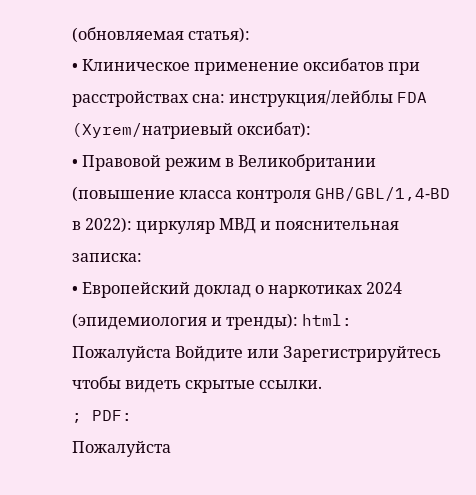(обновляемая статья):
• Клиническое применение оксибатов при расстройствах сна: инструкция/лейблы FDA (Xyrem/натриевый оксибат):
• Правовой режим в Великобритании (повышение класса контроля GHB/GBL/1,4‑BD в 2022): циркуляр МВД и пояснительная записка:
• Европейский доклад о наркотиках 2024 (эпидемиология и тренды): html:
Пожалуйста Войдите или Зарегистрируйтесь чтобы видеть скрытые ссылки.
; PDF:
Пожалуйста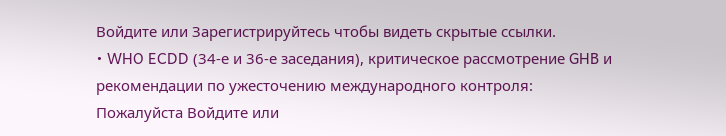Войдите или Зарегистрируйтесь чтобы видеть скрытые ссылки.
• WHO ECDD (34‑е и 36‑е заседания), критическое рассмотрение GHB и рекомендации по ужесточению международного контроля:
Пожалуйста Войдите или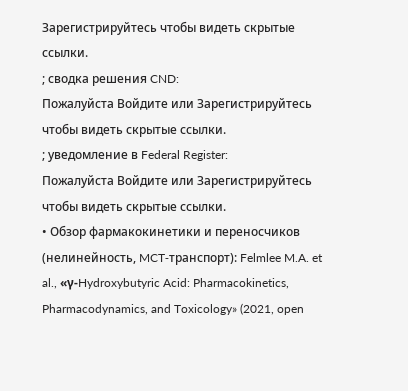Зарегистрируйтесь чтобы видеть скрытые ссылки.
; сводка решения CND:
Пожалуйста Войдите или Зарегистрируйтесь чтобы видеть скрытые ссылки.
; уведомление в Federal Register:
Пожалуйста Войдите или Зарегистрируйтесь чтобы видеть скрытые ссылки.
• Обзор фармакокинетики и переносчиков (нелинейность, MCT‑транспорт): Felmlee M.A. et al., «γ‑Hydroxybutyric Acid: Pharmacokinetics, Pharmacodynamics, and Toxicology» (2021, open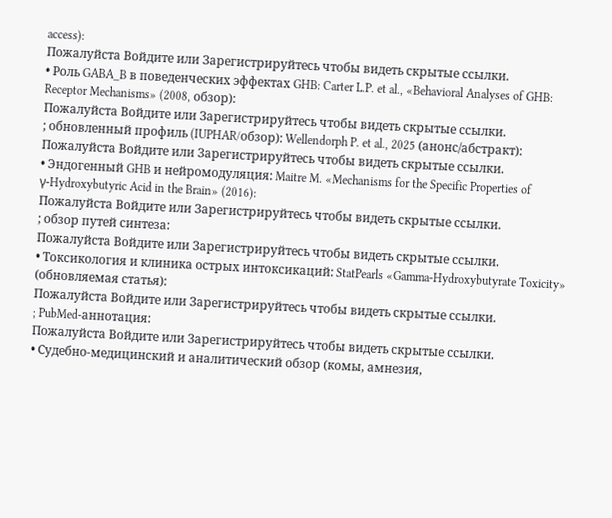access):
Пожалуйста Войдите или Зарегистрируйтесь чтобы видеть скрытые ссылки.
• Роль GABA_B в поведенческих эффектах GHB: Carter L.P. et al., «Behavioral Analyses of GHB: Receptor Mechanisms» (2008, обзор):
Пожалуйста Войдите или Зарегистрируйтесь чтобы видеть скрытые ссылки.
; обновленный профиль (IUPHAR/обзор): Wellendorph P. et al., 2025 (анонс/абстракт):
Пожалуйста Войдите или Зарегистрируйтесь чтобы видеть скрытые ссылки.
• Эндогенный GHB и нейромодуляция: Maitre M. «Mechanisms for the Specific Properties of γ‑Hydroxybutyric Acid in the Brain» (2016):
Пожалуйста Войдите или Зарегистрируйтесь чтобы видеть скрытые ссылки.
; обзор путей синтеза:
Пожалуйста Войдите или Зарегистрируйтесь чтобы видеть скрытые ссылки.
• Токсикология и клиника острых интоксикаций: StatPearls «Gamma‑Hydroxybutyrate Toxicity» (обновляемая статья):
Пожалуйста Войдите или Зарегистрируйтесь чтобы видеть скрытые ссылки.
; PubMed‑аннотация:
Пожалуйста Войдите или Зарегистрируйтесь чтобы видеть скрытые ссылки.
• Судебно‑медицинский и аналитический обзор (комы, амнезия,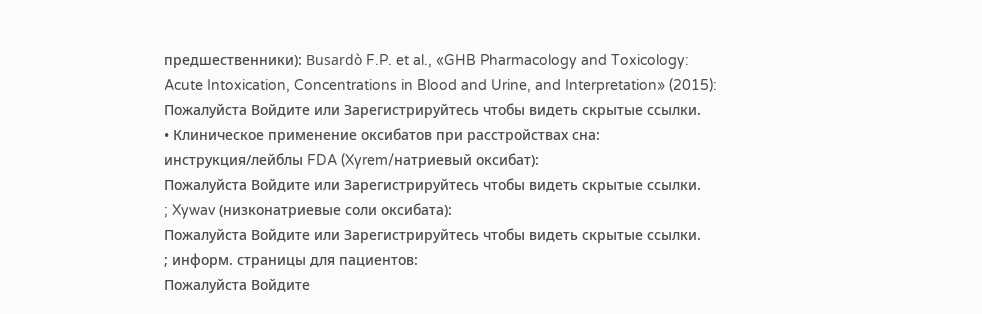предшественники): Busardò F.P. et al., «GHB Pharmacology and Toxicology: Acute Intoxication, Concentrations in Blood and Urine, and Interpretation» (2015):
Пожалуйста Войдите или Зарегистрируйтесь чтобы видеть скрытые ссылки.
• Клиническое применение оксибатов при расстройствах сна: инструкция/лейблы FDA (Xyrem/натриевый оксибат):
Пожалуйста Войдите или Зарегистрируйтесь чтобы видеть скрытые ссылки.
; Xywav (низконатриевые соли оксибата):
Пожалуйста Войдите или Зарегистрируйтесь чтобы видеть скрытые ссылки.
; информ. страницы для пациентов:
Пожалуйста Войдите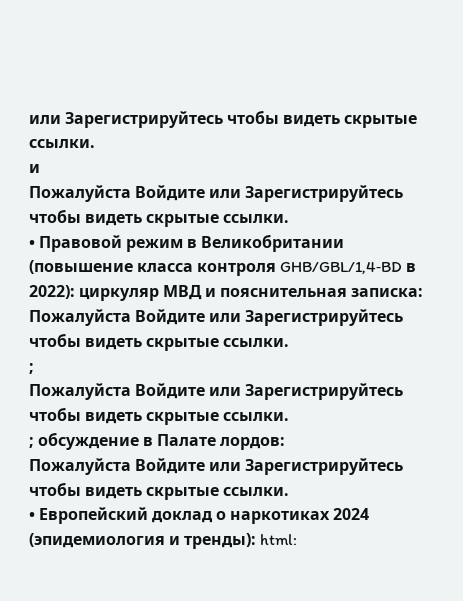или Зарегистрируйтесь чтобы видеть скрытые ссылки.
и
Пожалуйста Войдите или Зарегистрируйтесь чтобы видеть скрытые ссылки.
• Правовой режим в Великобритании (повышение класса контроля GHB/GBL/1,4‑BD в 2022): циркуляр МВД и пояснительная записка:
Пожалуйста Войдите или Зарегистрируйтесь чтобы видеть скрытые ссылки.
;
Пожалуйста Войдите или Зарегистрируйтесь чтобы видеть скрытые ссылки.
; обсуждение в Палате лордов:
Пожалуйста Войдите или Зарегистрируйтесь чтобы видеть скрытые ссылки.
• Европейский доклад о наркотиках 2024 (эпидемиология и тренды): html: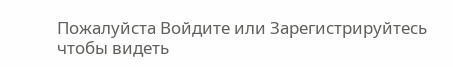Пожалуйста Войдите или Зарегистрируйтесь чтобы видеть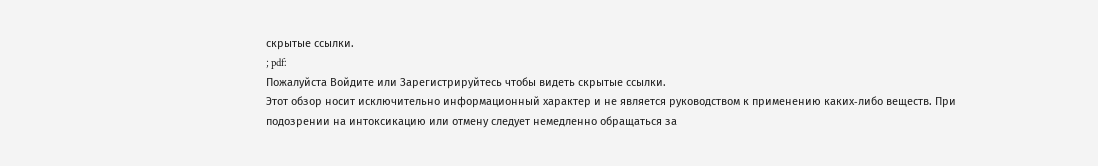скрытые ссылки.
; pdf:
Пожалуйста Войдите или Зарегистрируйтесь чтобы видеть скрытые ссылки.
Этот обзор носит исключительно информационный характер и не является руководством к применению каких‑либо веществ. При подозрении на интоксикацию или отмену следует немедленно обращаться за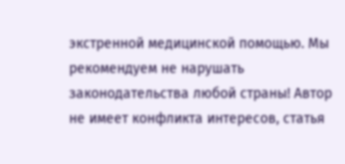экстренной медицинской помощью. Мы рекомендуем не нарушать законодательства любой страны! Автор не имеет конфликта интересов, статья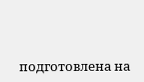подготовлена на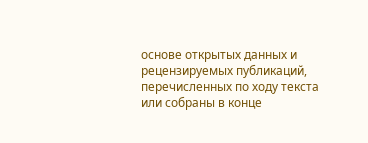основе открытых данных и рецензируемых публикаций, перечисленных по ходу текста или собраны в конце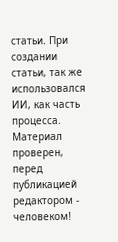статьи. При создании статьи, так же использовался ИИ, как часть процесса. Материал проверен, перед публикацией редактором - человеком!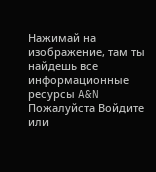Нажимай на изображение, там ты найдешь все информационные ресурсы A&N
Пожалуйста Войдите или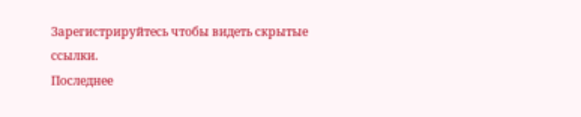Зарегистрируйтесь чтобы видеть скрытые ссылки.
Последнее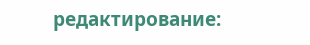редактирование: